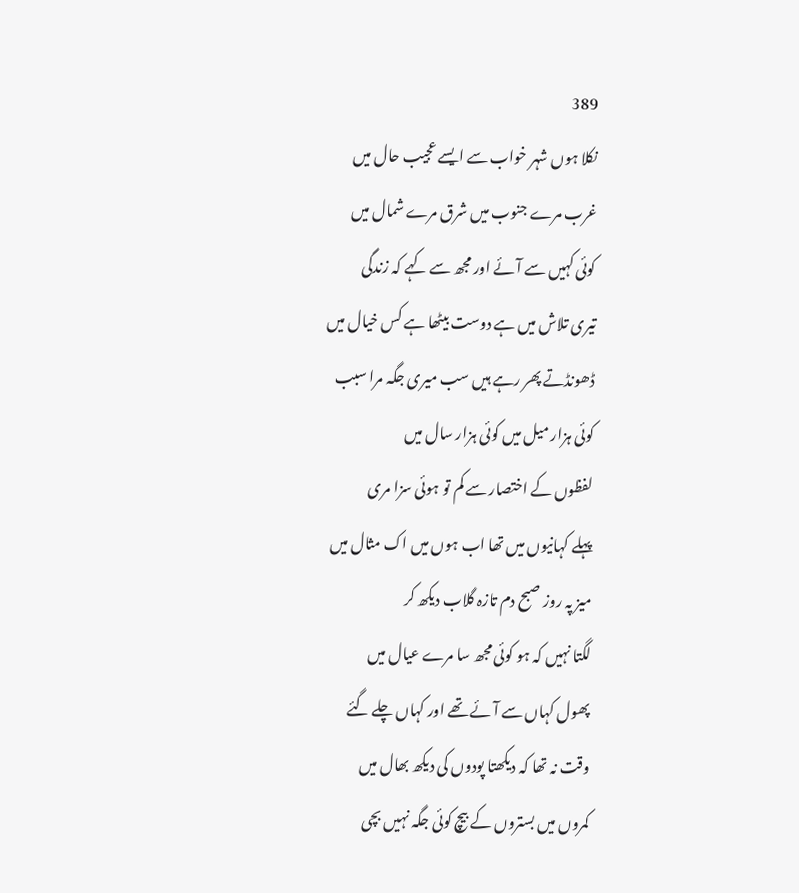389
نکلا ہوں شہر خواب سے ایسے عجیب حال میں
غرب مرے جنوب میں شرق مرے شمال میں
کوئی کہیں سے آئے اور مجھ سے کہے کہ زندگی
تیری تلاش میں ہے دوست بیٹھا ہے کس خیال میں
ڈھونڈتے پھر رہے ہیں سب میری جگہ مرا سبب
کوئی ہزار میل میں کوئی ہزار سال میں
لفظوں کے اختصار سے کم تو ہوئی سزا مری
پہلے کہانیوں میں تھا اب ہوں میں اک مثال میں
میز پہ روز صبح دم تازہ گلاب دیکھ کر
لگتا نہیں کہ ہو کوئی مجھ سا مرے عیال میں
پھول کہاں سے آئے تھے اور کہاں چلے گئے
وقت نہ تھا کہ دیکھتا پودوں کی دیکھ بھال میں
کمروں میں بستروں کے بیچ کوئی جگہ نہیں بچی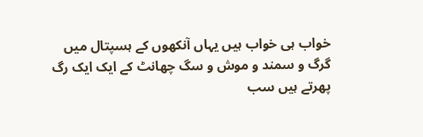خواب ہی خواب ہیں یہاں آنکھوں کے ہسپتال میں
گرگ و سمند و موش و سگ چھانٹ کے ایک ایک رگ
پھرتے ہیں سب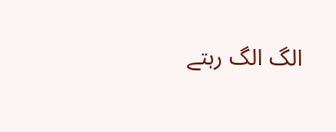الگ الگ رہتے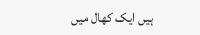ہیں ایک کھال میں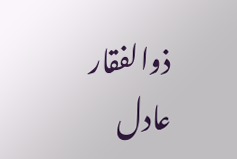ذوالفقار عادل